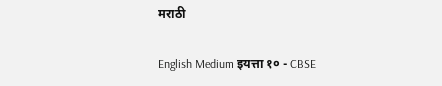मराठी

English Medium इयत्ता १० - CBSE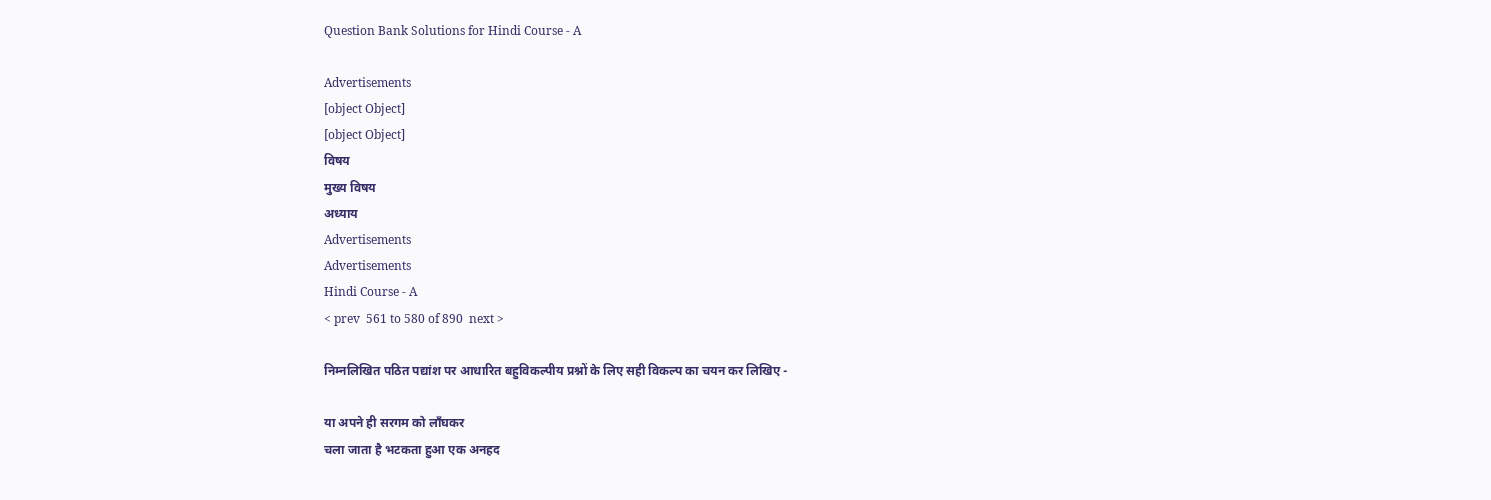Question Bank Solutions for Hindi Course - A

Advertisements
[object Object]
[object Object]
विषय
मुख्य विषय
अध्याय
Advertisements
Advertisements
Hindi Course - A
< prev  561 to 580 of 890  next >

निम्नलिखित पठित पद्यांश पर आधारित बहुविकल्पीय प्रश्नों के लिए सही विकल्प का चयन कर लिखिए -

या अपने ही सरगम को लाँघकर
चला जाता है भटकता हुआ एक अनहद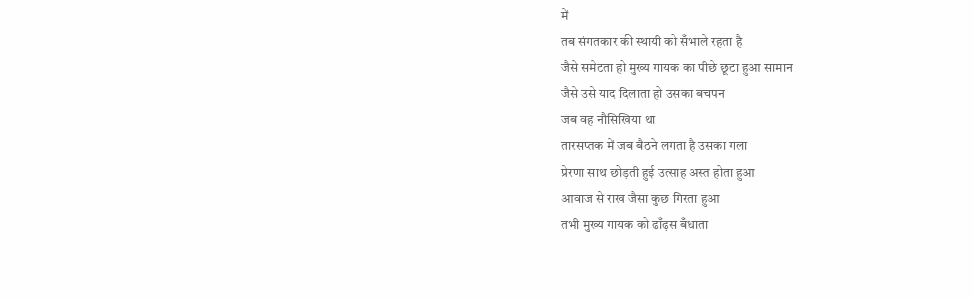में
तब संगतकार की स्थायी को सँभाले रहता है
जैसे समेटता हो मुख्य गायक का पीछे छूटा हुआ सामान
जैसे उसे याद दिलाता हो उसका बचपन
जब वह नौसिखिया था
तारसप्तक में जब बैठने लगता है उसका गला
प्रेरणा साथ छोड़ती हुई उत्साह अस्त होता हुआ
आवाज से राख जैसा कुछ गिरता हुआ
तभी मुख्य गायक को ढाँढ़स बँधाता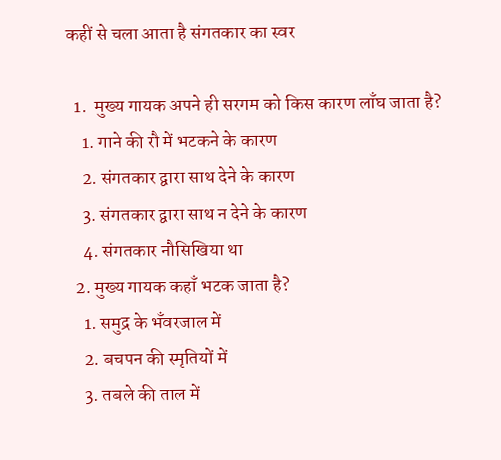कहीं से चला आता है संगतकार का स्वर

  1.  मुख्य गायक अपने ही सरगम को किस कारण लाँघ जाता है?
    1. गाने की रौ में भटकने के कारण
    2. संगतकार द्वारा साथ देने के कारण
    3. संगतकार द्वारा साथ न देने के कारण
    4. संगतकार नौसिखिया था
  2. मुख्य गायक कहाँ भटक जाता है?
    1. समुद्र के भँवरजाल में
    2. बचपन की स्मृतियों में
    3. तबले की ताल में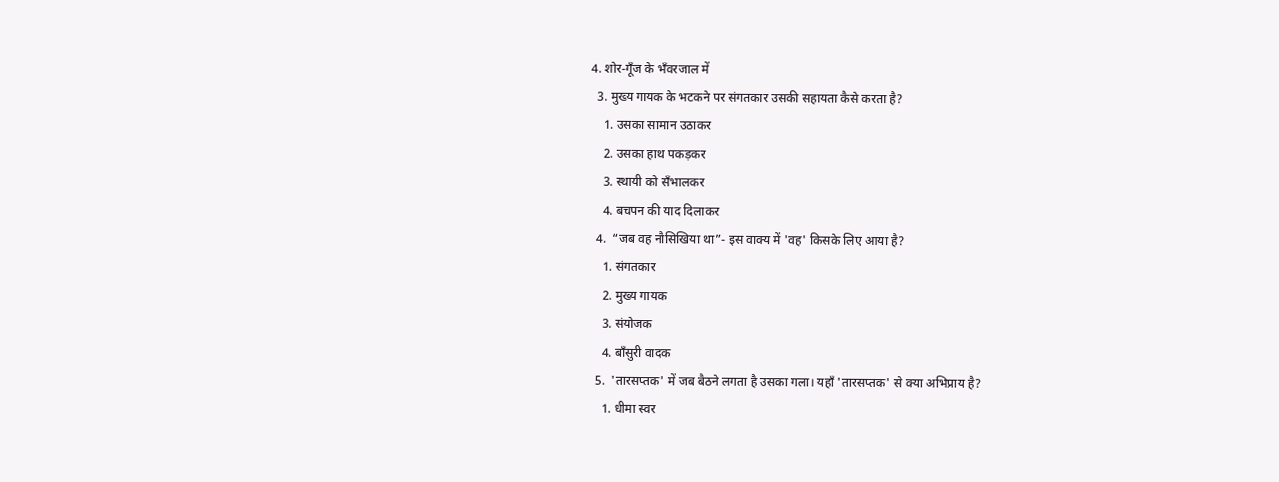4. शोर-गूँज के भँवरजाल में
  3. मुख्य गायक के भटकने पर संगतकार उसकी सहायता कैसे करता है?
    1. उसका सामान उठाकर
    2. उसका हाथ पकड़कर
    3. स्थायी को सँभालकर
    4. बचपन की याद दिलाकर
  4.  “जब वह नौसिखिया था”- इस वाक्य में 'वह' किसके लिए आया है?
    1. संगतकार
    2. मुख्य गायक
    3. संयोजक
    4. बाँसुरी वादक
  5.  'तारसप्तक' में जब बैठने लगता है उसका गला। यहाँ 'तारसप्तक' से क्या अभिप्राय है?
    1. धीमा स्वर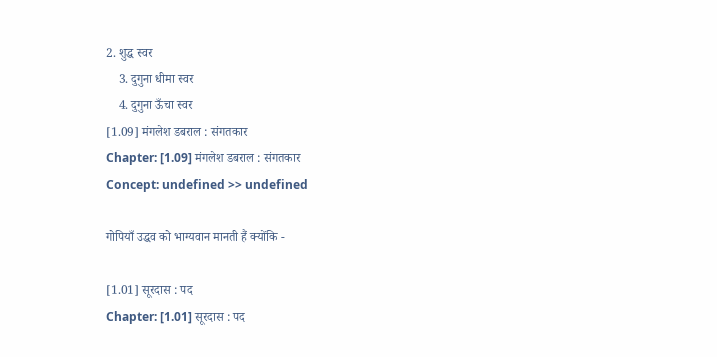2. शुद्ध स्वर
    3. दुगुना धीमा स्वर
    4. दुगुना ऊँचा स्वर
[1.09] मंगलेश डबराल : संगतकार
Chapter: [1.09] मंगलेश डबराल : संगतकार
Concept: undefined >> undefined

गोपियाँ उद्धव को भाग्यवान मानती हैं क्योंकि -

[1.01] सूरदास : पद
Chapter: [1.01] सूरदास : पद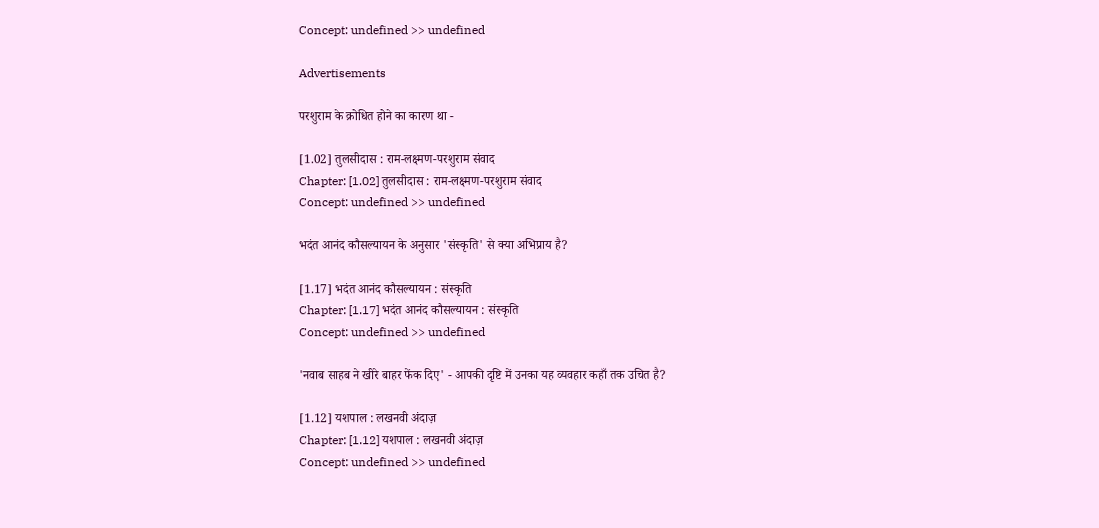Concept: undefined >> undefined

Advertisements

परशुराम के क्रोधित होने का कारण था -

[1.02] तुलसीदास : राम-लक्ष्मण-परशुराम संवाद
Chapter: [1.02] तुलसीदास : राम-लक्ष्मण-परशुराम संवाद
Concept: undefined >> undefined

भदंत आनंद कौसल्यायन के अनुसार 'संस्कृति' से क्या अभिप्राय है?

[1.17] भदंत आनंद कौसल्यायन : संस्कृति
Chapter: [1.17] भदंत आनंद कौसल्यायन : संस्कृति
Concept: undefined >> undefined

'नवाब साहब ने खीरे बाहर फेंक दिए' - आपकी दृष्टि में उनका यह व्यवहार कहाँ तक उचित है?

[1.12] यशपाल : लखनवी अंदाज़
Chapter: [1.12] यशपाल : लखनवी अंदाज़
Concept: undefined >> undefined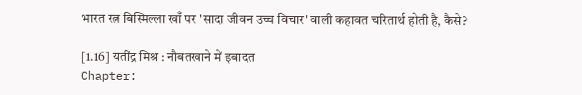भारत रत्न बिस्मिल्ला खाँ पर 'सादा जीवन उच्च विचार' वाली कहावत चरितार्थ होती है, कैसे?

[1.16] यतींद्र मिश्र : नौबतखाने में इबादत
Chapter: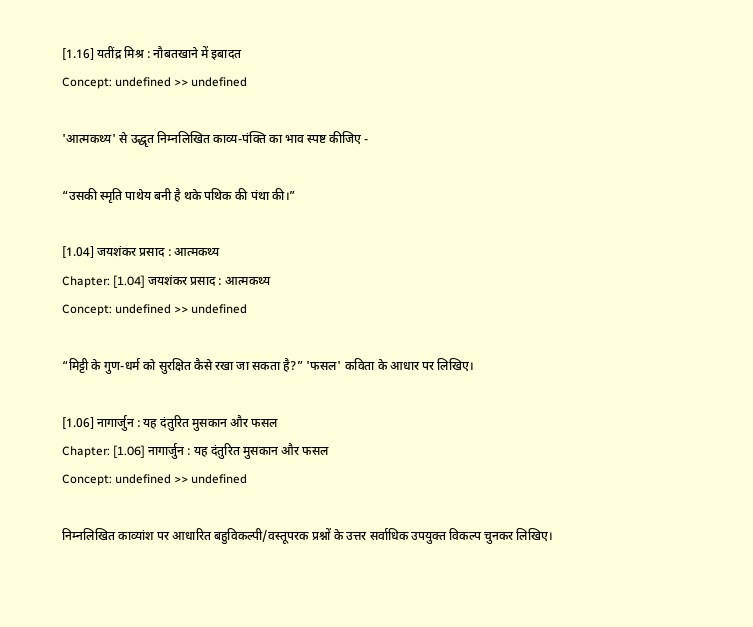[1.16] यतींद्र मिश्र : नौबतखाने में इबादत
Concept: undefined >> undefined

'आत्मकथ्य' से उद्धृत निम्नलिखित काव्य-पंक्ति का भाव स्पष्ट कीजिए -

“उसकी स्मृति पाथेय बनी है थके पथिक की पंथा की।”

[1.04] जयशंकर प्रसाद : आत्मकथ्य
Chapter: [1.04] जयशंकर प्रसाद : आत्मकथ्य
Concept: undefined >> undefined

“मिट्टी के गुण-धर्म को सुरक्षित कैसे रखा जा सकता है?” 'फसल' कविता के आधार पर लिखिए।

[1.06] नागार्जुन : यह दंतुरित मुसकान और फसल
Chapter: [1.06] नागार्जुन : यह दंतुरित मुसकान और फसल
Concept: undefined >> undefined

निम्नलिखित काव्यांश पर आधारित बहुविकल्पी/वस्तूपरक प्रश्नों के उत्तर सर्वाधिक उपयुक्त विकल्प चुनकर लिखिए।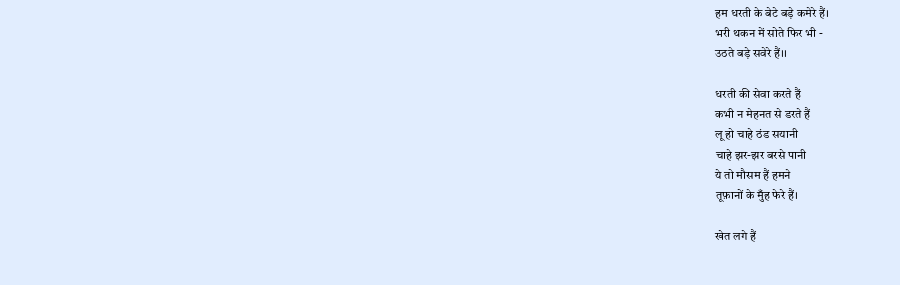हम धरती के बेटे बड़े कमेरे हैं।
भरी थकन में सोते फिर भी -
उठते बड़े सवेरे हैं।।

धरती की सेवा करते हैं
कभी न मेहनत से डरते हैं
लू हो चाहे ठंड सयानी
चाहे झर-झर बरसे पानी
ये तो मौसम हैं हमने
तूफ़ानों के मुँह फेरे हैं।

खेत लगे हैं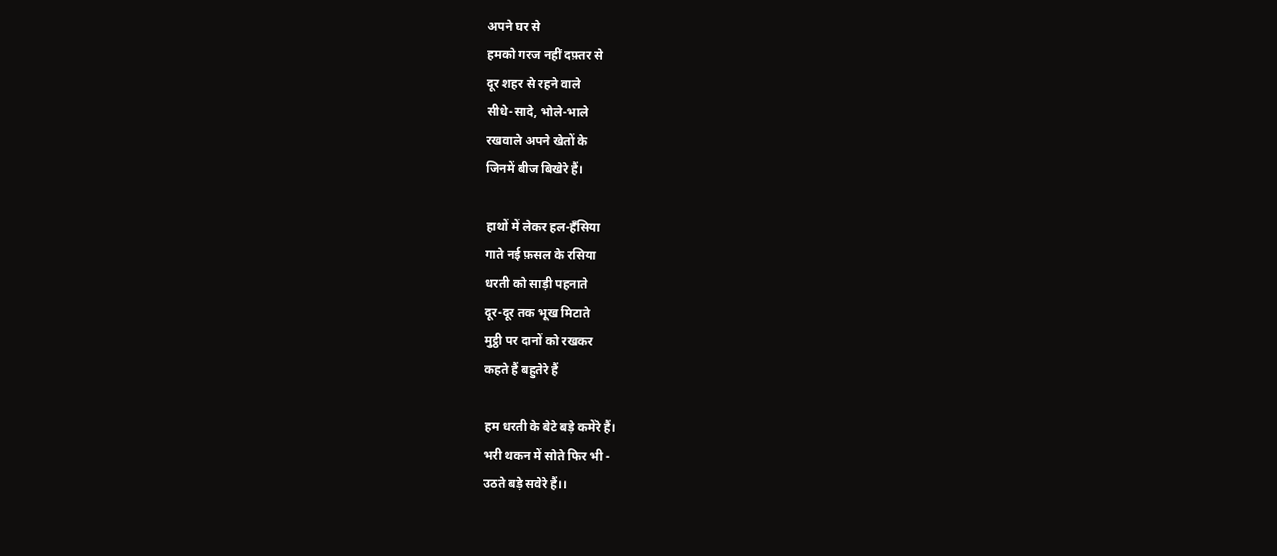अपने घर से
हमको गरज नहीं दफ़्तर से
दूर शहर से रहने वाले
सीधे-सादे, भोले-भाले
रखवाले अपने खेतों के
जिनमें बीज बिखेरे हैं।

हाथों में लेकर हल-हँसिया
गाते नई फ़सल के रसिया
धरती को साड़ी पहनाते
दूर-दूर तक भूख मिटाते
मुट्ठी पर दानों को रखकर
कहते हैं बहुतेरे हैं

हम धरती के बेटे बड़े कमेंरे हैं।
भरी थकन में सोते फिर भी -
उठते बड़े सवेरे हैं।।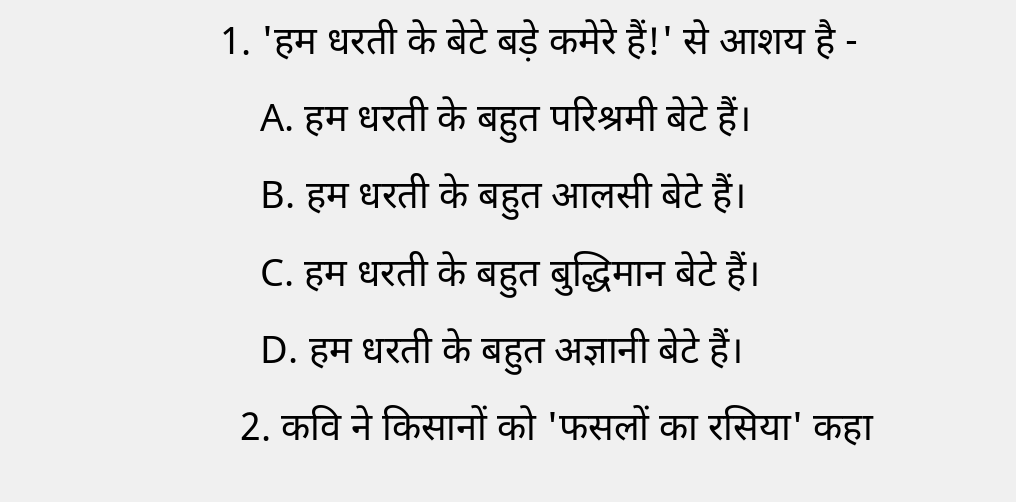1. 'हम धरती के बेटे बड़े कमेरे हैं!' से आशय है -
    A. हम धरती के बहुत परिश्रमी बेटे हैं।
    B. हम धरती के बहुत आलसी बेटे हैं।
    C. हम धरती के बहुत बुद्धिमान बेटे हैं।
    D. हम धरती के बहुत अज्ञानी बेटे हैं।
  2. कवि ने किसानों को 'फसलों का रसिया' कहा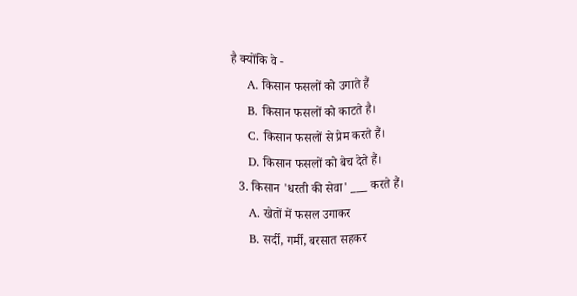है क्योंकि वे -
    A. किसान फसलों को उगाते हैं
    B. किसान फसलों को काटते है।
    C. किसान फसलों से प्रेम करते हैं।
    D. किसान फसलों को बेच देते हैं।
  3. किसान 'धरती की सेवा' ___ करते हैं।
    A. खेतों में फसल उगाकर
    B. सर्दी, गर्मी, बरसात सहकर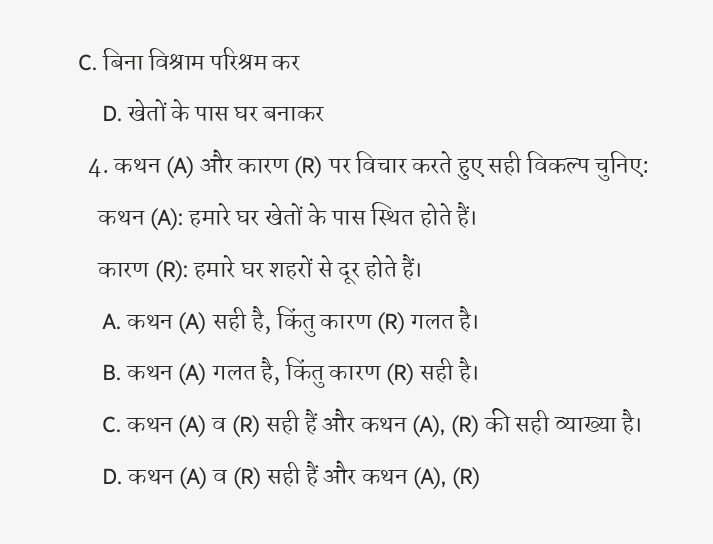C. बिना विश्राम परिश्रम कर
    D. खेतों के पास घर बनाकर
  4. कथन (A) और कारण (R) पर विचार करते हुए सही विकल्प चुनिए:
    कथन (A): हमारे घर खेतों के पास स्थित होते हैं।
    कारण (R): हमारे घर शहरों से दूर होते हैं।
    A. कथन (A) सही है, किंतु कारण (R) गलत है।
    B. कथन (A) गलत है, किंतु कारण (R) सही है।
    C. कथन (A) व (R) सही हैं और कथन (A), (R) की सही व्याख्या है।
    D. कथन (A) व (R) सही हैं और कथन (A), (R)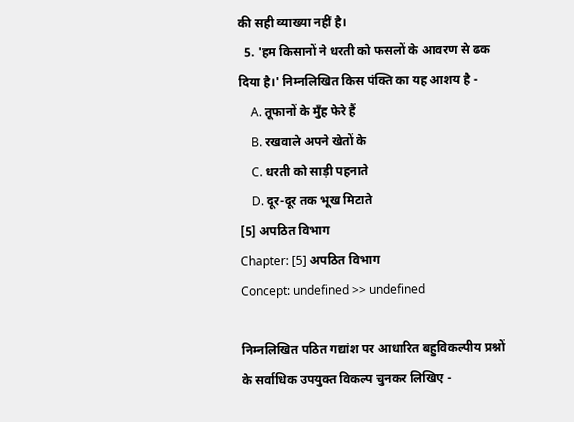की सही व्याख्या नहीं है।
  5. 'हम किसानों ने धरती को फसलों के आवरण से ढक दिया है।' निम्नलिखित किस पंक्ति का यह आशय है -
    A. तूफानों के मुँह फेरे हैं
    B. रखवाले अपने खेतों के
    C. धरती को साड़ी पहनाते
    D. दूर-दूर तक भूख मिटाते
[5] अपठित विभाग
Chapter: [5] अपठित विभाग
Concept: undefined >> undefined

निम्नलिखित पठित गद्यांश पर आधारित बहुविकल्पीय प्रश्नों के सर्वाधिक उपयुक्त विकल्प चुनकर लिखिए -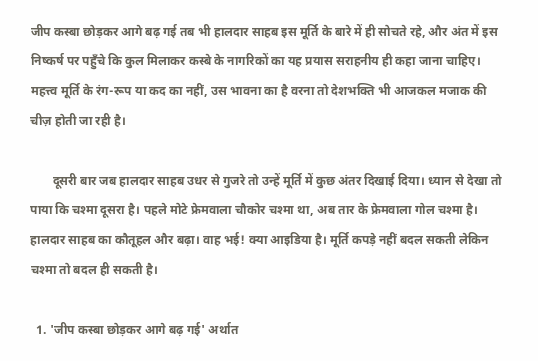जीप कस्बा छोड़कर आगे बढ़ गई तब भी हालदार साहब इस मूर्ति के बारे में ही सोचते रहे, और अंत में इस निष्कर्ष पर पहुँचे कि कुल मिलाकर कस्बे के नागरिकों का यह प्रयास सराहनीय ही कहा जाना चाहिए। महत्त्व मूर्ति के रंग-रूप या कद का नहीं, उस भावना का है वरना तो देशभक्ति भी आजकल मजाक की चीज़ होती जा रही है।

       दूसरी बार जब हालदार साहब उधर से गुजरे तो उन्हें मूर्ति में कुछ अंतर दिखाई दिया। ध्यान से देखा तो पाया कि चश्मा दूसरा है। पहले मोटे फ्रेमवाला चौकोर चश्मा था, अब तार के फ्रेमवाला गोल चश्मा है। हालदार साहब का कौतूहल और बढ़ा। वाह भई! क्या आइडिया है। मूर्ति कपड़े नहीं बदल सकती लेकिन चश्मा तो बदल ही सकती है।

  1. 'जीप कस्बा छोड़कर आगे बढ़ गई' अर्थात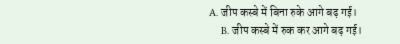A. जीप कस्बे में बिना रुके आगे बढ़ गई।
    B. जीप कस्बे में रुक कर आगे बढ़ गई।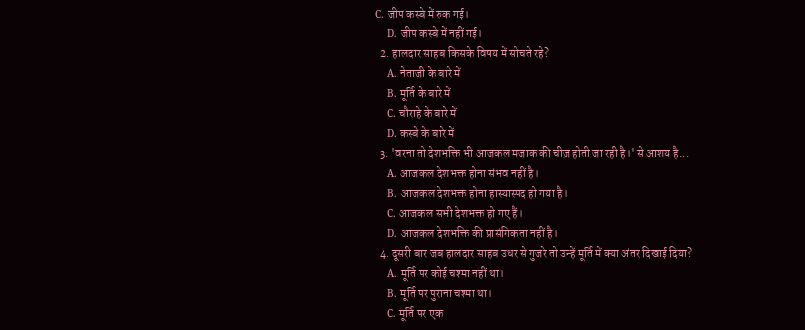C. जीप कस्बे में रुक गई।
    D. जीप कस्बे में नहीं गई।
  2. हालदार साहब किसके विषय में सोचते रहे?
    A. नेताजी के बारे में
    B. मूर्ति के बारे में
    C. चौराहे के बारे में
    D. कस्बे के बारे में
  3. 'वरना तो देशभक्ति भी आजकल मजाक की चीज़ होती जा रही है।' से आशय है...
    A. आजकल देशभक्त होना संभव नहीं है।
    B. आजकल देशभक्त होना हास्यास्पद हो गया है।
    C. आजकल सभी देशभक्त हो गए हैं।
    D. आजकल देशभक्ति की प्रासंगिकता नहीं है।
  4. दूसरी बार जब हालदार साहब उधर से गुजरे तो उन्हें मूर्ति में क्या अंतर दिखाई दिया?
    A. मूर्ति पर कोई चश्मा नहीं था।
    B. मूर्ति पर पुराना चश्मा था।
    C. मूर्ति पर एक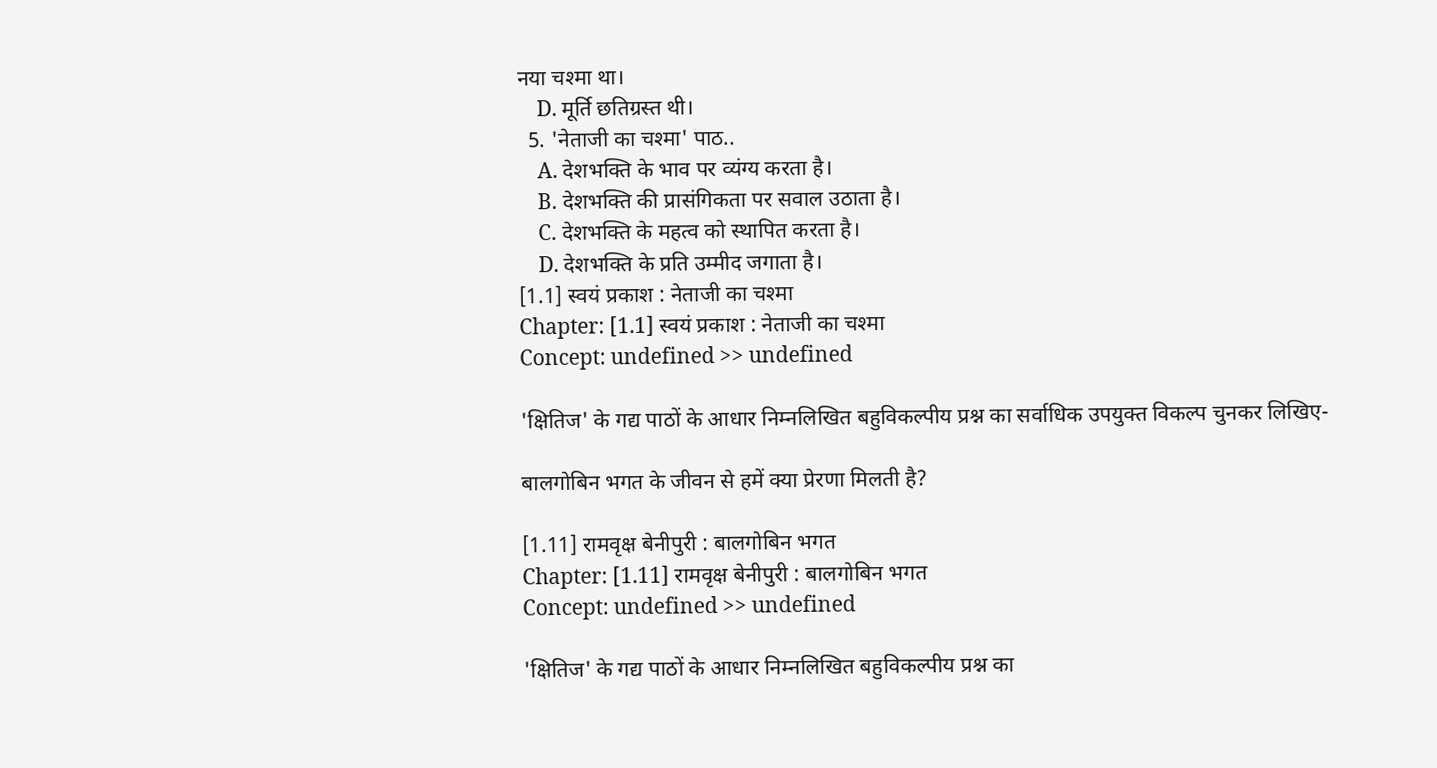नया चश्मा था।
    D. मूर्ति छतिग्रस्त थी।
  5. 'नेताजी का चश्मा' पाठ..
    A. देशभक्ति के भाव पर व्यंग्य करता है।
    B. देशभक्ति की प्रासंगिकता पर सवाल उठाता है।
    C. देशभक्ति के महत्व को स्थापित करता है।
    D. देशभक्ति के प्रति उम्मीद जगाता है।
[1.1] स्वयं प्रकाश : नेताजी का चश्मा
Chapter: [1.1] स्वयं प्रकाश : नेताजी का चश्मा
Concept: undefined >> undefined

'क्षितिज' के गद्य पाठों के आधार निम्नलिखित बहुविकल्पीय प्रश्न का सर्वाधिक उपयुक्त विकल्प चुनकर लिखिए-

बालगोबिन भगत के जीवन से हमें क्या प्रेरणा मिलती है?

[1.11] रामवृक्ष बेनीपुरी : बालगोबिन भगत
Chapter: [1.11] रामवृक्ष बेनीपुरी : बालगोबिन भगत
Concept: undefined >> undefined

'क्षितिज' के गद्य पाठों के आधार निम्नलिखित बहुविकल्पीय प्रश्न का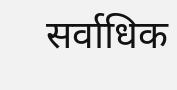सर्वाधिक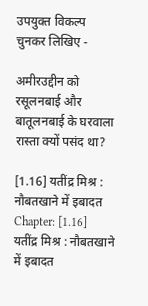उपयुक्त विकल्प चुनकर लिखिए -

अमीरउद्दीन को रसूलनबाई और बातूलनबाई के घरवाला रास्ता क्यों पसंद था?

[1.16] यतींद्र मिश्र : नौबतखाने में इबादत
Chapter: [1.16] यतींद्र मिश्र : नौबतखाने में इबादत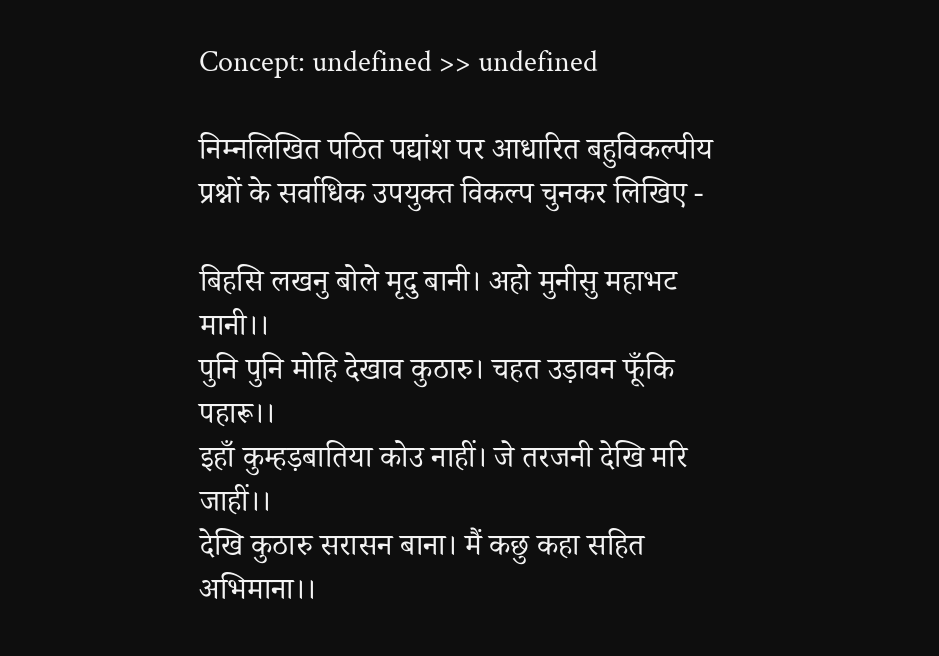Concept: undefined >> undefined

निम्नलिखित पठित पद्यांश पर आधारित बहुविकल्पीय प्रश्नों के सर्वाधिक उपयुक्त विकल्प चुनकर लिखिए -

बिहसि लखनु बोले मृदु बानी। अहो मुनीसु महाभट मानी।।
पुनि पुनि मोहि देखाव कुठारु। चहत उड़ावन फूँकि पहारू।।
इहाँ कुम्हड़बातिया कोउ नाहीं। जे तरजनी देखि मरि जाहीं।।
देखि कुठारु सरासन बाना। मैं कछु कहा सहित अभिमाना।।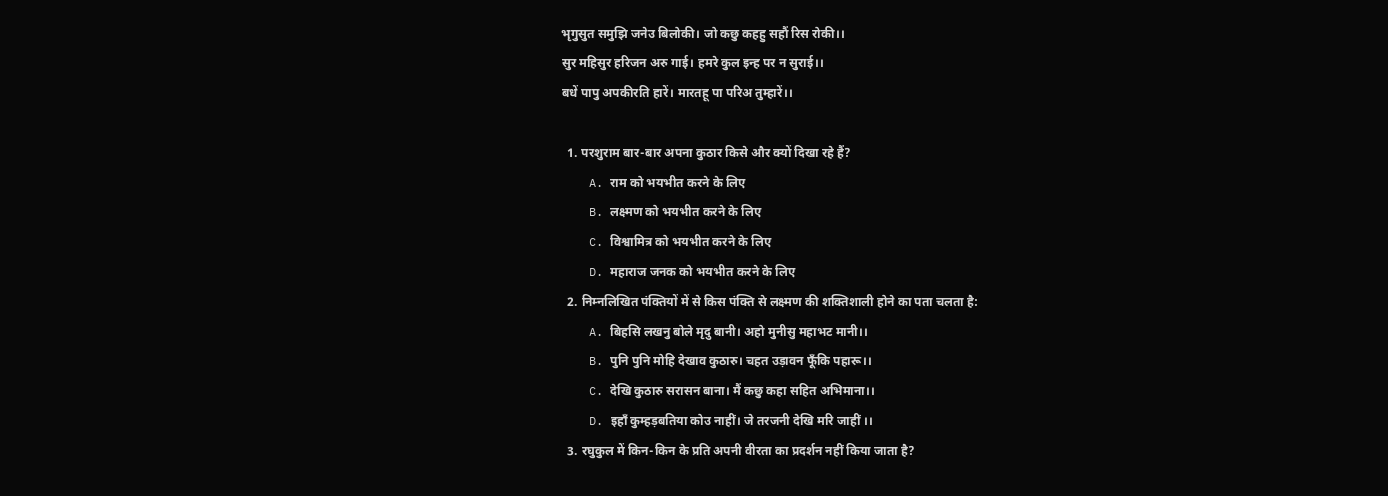भृगुसुत समुझि जनेउ बिलोकी। जो कछु कहहु सहौं रिस रोकी।।
सुर महिसुर हरिजन अरु गाई। हमरे कुल इन्ह पर न सुराई।।
बधें पापु अपकीरति हारें। मारतहू पा परिअ तुम्हारें।।

  1. परशुराम बार-बार अपना कुठार किसे और क्यों दिखा रहे हैं?
    A. राम को भयभीत करने के लिए
    B. लक्ष्मण को भयभीत करने के लिए
    C. विश्वामित्र को भयभीत करने के लिए
    D. महाराज जनक को भयभीत करने के लिए
  2. निम्नलिखित पंक्तियों में से किस पंक्ति से लक्ष्मण की शक्तिशाली होने का पता चलता है:
    A. बिहसि लखनु बोले मृदु बानी। अहो मुनीसु महाभट मानी।।
    B. पुनि पुनि मोहि देखाव कुठारु। चहत उड़ावन फूँकि पहारू।।
    C. देखि कुठारु सरासन बाना। मैं कछु कहा सहित अभिमाना।।
    D. इहाँ कुम्हड़बतिया कोउ नाहीं। जे तरजनी देखि मरि जाहीं ।।
  3. रघुकुल में किन-किन के प्रति अपनी वीरता का प्रदर्शन नहीं किया जाता है?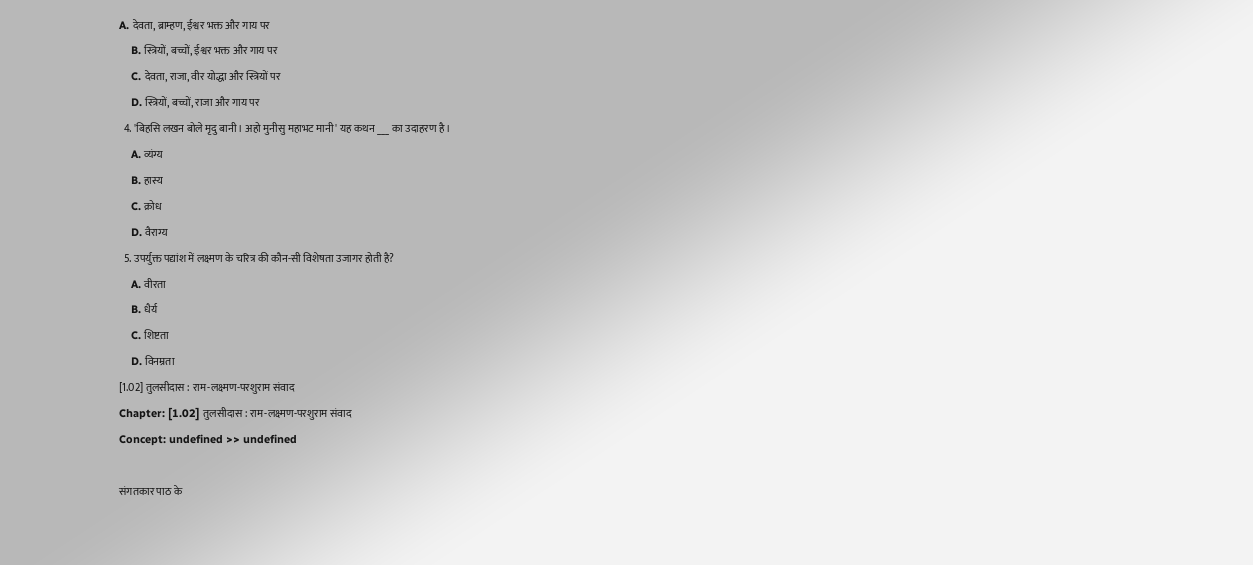A. देवता, ब्राम्हण, ईश्वर भक्त और गाय पर
    B. स्त्रियों, बच्चों, ईश्वर भक्त और गाय पर
    C. देवता, राजा, वीर योद्धा और स्त्रियों पर
    D. स्त्रियों, बच्चों, राजा और गाय पर
  4. 'बिहसि लखन बोले मृदु बानी। अहो मुनीसु महाभट मानी' यह कथन ___ का उदाहरण है।
    A. व्यंग्य
    B. हास्य
    C. क्रोध
    D. वैराग्य
  5. उपर्युक्त पद्यांश में लक्ष्मण के चरित्र की कौन-सी विशेषता उजागर होती है?
    A. वीरता
    B. धैर्य
    C. शिष्टता
    D. विनम्रता
[1.02] तुलसीदास : राम-लक्ष्मण-परशुराम संवाद
Chapter: [1.02] तुलसीदास : राम-लक्ष्मण-परशुराम संवाद
Concept: undefined >> undefined

संगतकार पाठ के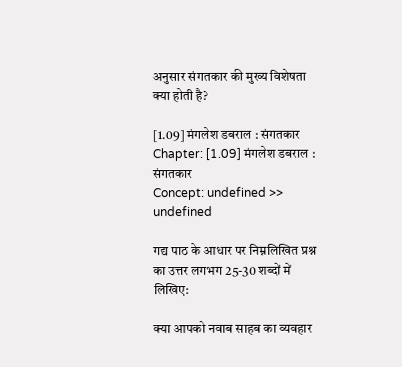अनुसार संगतकार की मुख्य विशेषता क्या होती है?

[1.09] मंगलेश डबराल : संगतकार
Chapter: [1.09] मंगलेश डबराल : संगतकार
Concept: undefined >> undefined

गद्य पाठ के आधार पर निम्नलिखित प्रश्न का उत्तर लगभग 25-30 शब्दों में लिखिए:

क्या आपको नवाब साहब का व्यवहार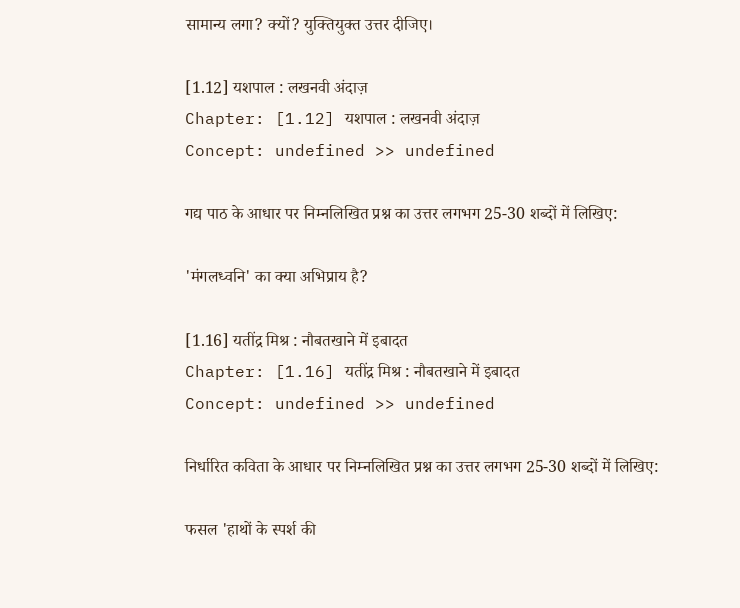सामान्य लगा? क्यों? युक्तियुक्त उत्तर दीजिए।

[1.12] यशपाल : लखनवी अंदाज़
Chapter: [1.12] यशपाल : लखनवी अंदाज़
Concept: undefined >> undefined

गद्य पाठ के आधार पर निम्नलिखित प्रश्न का उत्तर लगभग 25-30 शब्दों में लिखिए:

'मंगलध्वनि' का क्या अभिप्राय है?

[1.16] यतींद्र मिश्र : नौबतखाने में इबादत
Chapter: [1.16] यतींद्र मिश्र : नौबतखाने में इबादत
Concept: undefined >> undefined

निर्धारित कविता के आधार पर निम्नलिखित प्रश्न का उत्तर लगभग 25-30 शब्दों में लिखिए:

फसल 'हाथों के स्पर्श की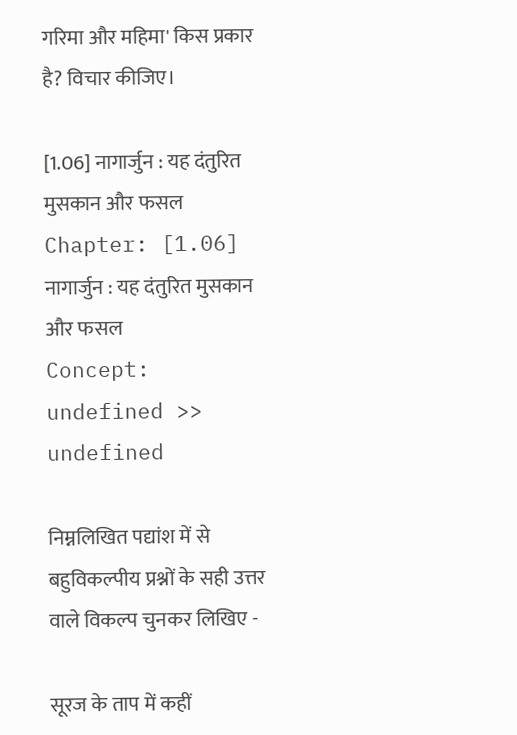गरिमा और महिमा' किस प्रकार है? विचार कीजिए।

[1.06] नागार्जुन : यह दंतुरित मुसकान और फसल
Chapter: [1.06] नागार्जुन : यह दंतुरित मुसकान और फसल
Concept: undefined >> undefined

निम्नलिखित पद्यांश में से बहुविकल्पीय प्रश्नों के सही उत्तर वाले विकल्प चुनकर लिखिए -

सूरज के ताप में कहीं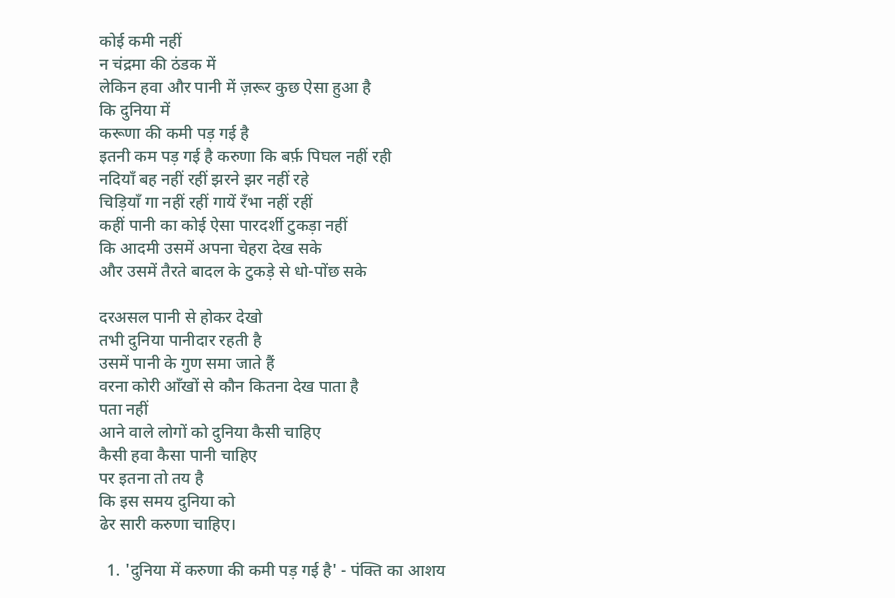कोई कमी नहीं
न चंद्रमा की ठंडक में
लेकिन हवा और पानी में ज़रूर कुछ ऐसा हुआ है
कि दुनिया में
करूणा की कमी पड़ गई है
इतनी कम पड़ गई है करुणा कि बर्फ़ पिघल नहीं रही
नदियाँ बह नहीं रहीं झरने झर नहीं रहे
चिड़ियाँ गा नहीं रहीं गायें रँभा नहीं रहीं
कहीं पानी का कोई ऐसा पारदर्शी टुकड़ा नहीं
कि आदमी उसमें अपना चेहरा देख सके
और उसमें तैरते बादल के टुकड़े से धो-पोंछ सके

दरअसल पानी से होकर देखो
तभी दुनिया पानीदार रहती है
उसमें पानी के गुण समा जाते हैं
वरना कोरी आँखों से कौन कितना देख पाता है
पता नहीं
आने वाले लोगों को दुनिया कैसी चाहिए
कैसी हवा कैसा पानी चाहिए
पर इतना तो तय है
कि इस समय दुनिया को
ढेर सारी करुणा चाहिए।

  1. 'दुनिया में करुणा की कमी पड़ गई है' - पंक्ति का आशय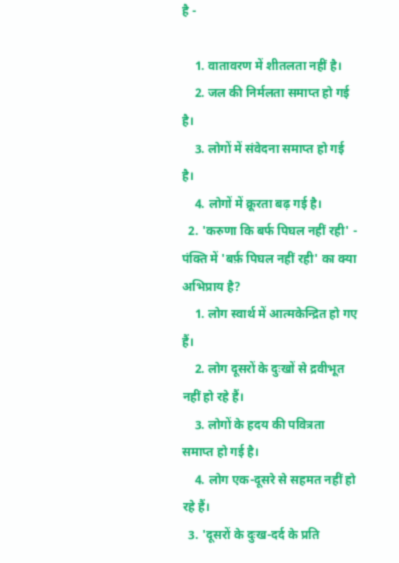है -

    1. वातावरण में शीतलता नहीं है।
    2. जल की निर्मलता समाप्त हो गई है।
    3. लोगों में संवेदना समाप्त हो गई है।
    4. लोगों में क्रूरता बढ़ गई है।
  2. 'करुणा कि बर्फ पिघल नहीं रही' - पंक्ति में 'बर्फ़ पिघल नहीं रही' का क्या अभिप्राय है?
    1. लोग स्वार्थ में आत्मकेन्द्रित हो गए हैं।
    2. लोग दूसरों के दुःखों से द्रवीभूत नहीं हो रहे हैं।
    3. लोगों के हदय की पवित्रता समाप्त हो गई है।
    4. लोग एक-दूसरे से सहमत नहीं हो रहे हैं।
  3. 'दूसरों के दुःख-दर्द के प्रति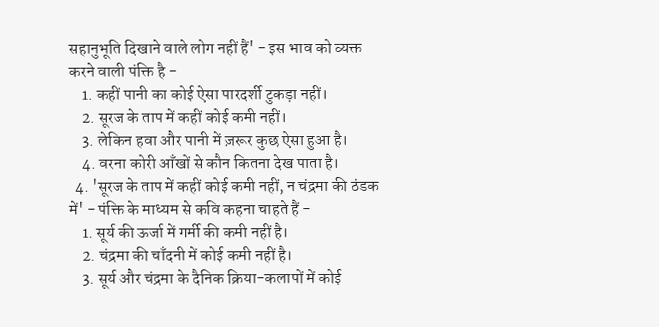सहानुभूति दिखाने वाले लोग नहीं हैं' - इस भाव को व्यक्त करने वाली पंक्ति है -
    1. कहीं पानी का कोई ऐसा पारदर्शी टुकड़ा नहीं।
    2. सूरज के ताप में कहीं कोई कमी नहीं।
    3. लेकिन हवा और पानी में ज़रूर कुछ ऐसा हुआ है।
    4. वरना कोरी आँखों से कौन कितना देख पाता है।
  4. 'सूरज के ताप में कहीं कोई कमी नहीं, न चंद्रमा की ठंडक में' - पंक्ति के माध्यम से कवि कहना चाहते हैं -
    1. सूर्य की ऊर्जा में गर्मी की कमी नहीं है।
    2. चंद्रमा की चाँदनी में कोई कमी नहीं है।
    3. सूर्य और चंद्रमा के दैनिक क्रिया-कलापों में कोई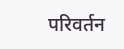परिवर्तन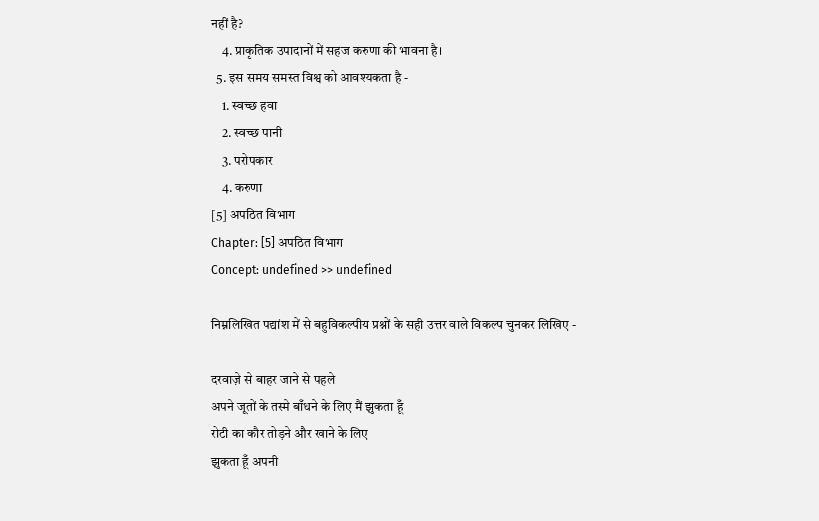नहीं है?
    4. प्राकृतिक उपादानों में सहज करुणा की भावना है।
  5. इस समय समस्त विश्व को आवश्यकता है -
    1. स्वच्छ हवा
    2. स्वच्छ पानी
    3. परोपकार
    4. करुणा
[5] अपठित विभाग
Chapter: [5] अपठित विभाग
Concept: undefined >> undefined

निम्नलिखित पद्यांश में से बहुविकल्पीय प्रश्नों के सही उत्तर वाले विकल्प चुनकर लिखिए -

दरवाज़े से बाहर जाने से पहले
अपने जूतों के तस्मे बाँधने के लिए मैं झुकता हूँ
रोटी का कौर तोड़ने और खाने के लिए
झुकता हूँ अपनी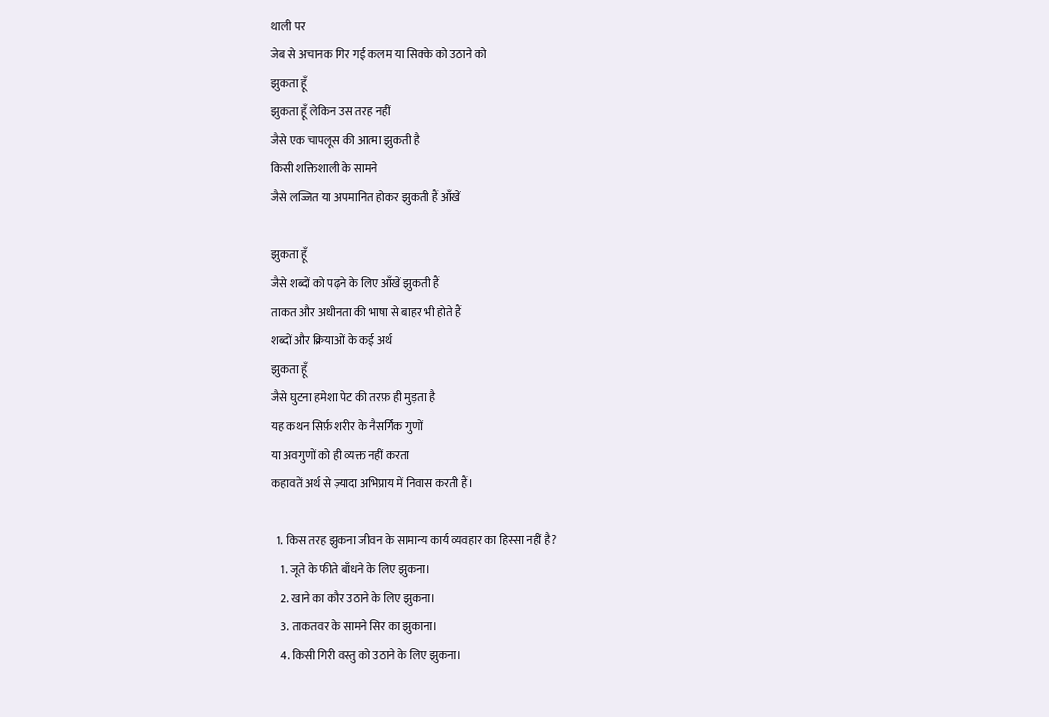थाली पर
जेब से अचानक गिर गई कलम या सिक्के को उठाने को
झुकता हूँ
झुकता हूँ लेकिन उस तरह नहीं
जैसे एक चापलूस की आत्मा झुकती है
किसी शक्तिशाली के सामने
जैसे लज्जित या अपमानित होकर झुकती हैं आँखें

झुकता हूँ
जैसे शब्दों को पढ़ने के लिए आँखें झुकती हैं
ताकत और अधीनता की भाषा से बाहर भी होते हैं
शब्दों और क्रियाओं के कई अर्थ
झुकता हूँ
जैसे घुटना हमेशा पेट की तरफ़ ही मुड़ता है
यह कथन सिर्फ़ शरीर के नैसर्गिक गुणों
या अवगुणों को ही व्यक्त नहीं करता
कहावतें अर्थ से ज़्यादा अभिप्राय में निवास करती हैं।

  1. किस तरह झुकना जीवन के सामान्य कार्य व्यवहार का हिस्सा नहीं है?
    1. जूते के फीते बाँधने के लिए झुकना।
    2. खाने का कौर उठाने के लिए झुकना।
    3. ताकतवर के सामने सिर का झुकाना।
    4. किसी गिरी वस्तु को उठाने के लिए झुकना।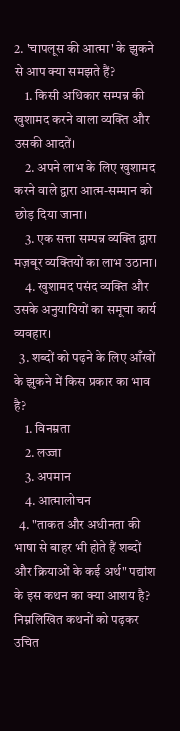2. 'चापलूस की आत्मा' के झुकने से आप क्या समझते हैं?
    1. किसी अधिकार सम्पन्न की खुशामद करने वाला व्यक्ति और उसकी आदतें।
    2. अपने लाभ के लिए खुशामद करने वाले द्वारा आत्म-सम्मान को छोड़ दिया जाना।
    3. एक सत्ता सम्पन्न व्यक्ति द्वारा मज़बूर व्यक्तियों का लाभ उठाना।
    4. खुशामद पसंद व्यक्ति और उसके अनुयायियों का समूचा कार्य व्यवहार।
  3. शब्दों को पढ़ने के लिए आँखों के झुकने में किस प्रकार का भाव है?
    1. विनम्रता
    2. लज्जा
    3. अपमान
    4. आत्मालोचन
  4. "ताकत और अधीनता की भाषा से बाहर भी होते हैं शब्दों और क्रियाओं के कई अर्थ" पद्यांश के इस कथन का क्या आशय है? निम्नलिखित कथनों को पढ़कर उचित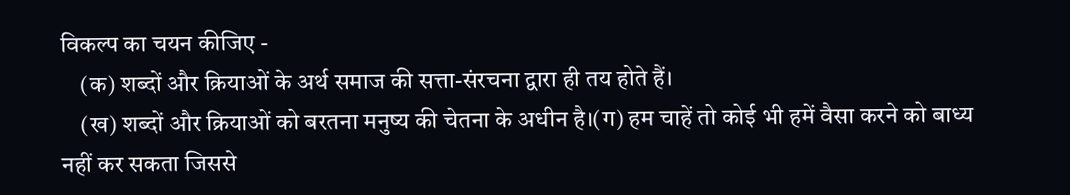विकल्प का चयन कीजिए -
    (क) शब्दों और क्रियाओं के अर्थ समाज की सत्ता-संरचना द्वारा ही तय होते हैं।
    (ख) शब्दों और क्रियाओं को बरतना मनुष्य की चेतना के अधीन है।(ग) हम चाहें तो कोई भी हमें वैसा करने को बाध्य नहीं कर सकता जिससे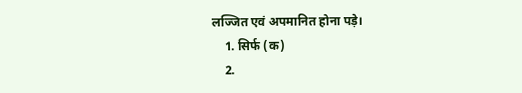लज्जित एवं अपमानित होना पड़े।
    1. सिर्फ (क)
    2.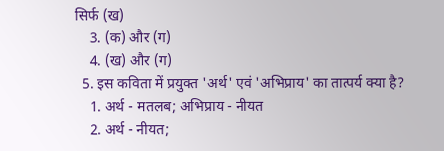सिर्फ (ख)
    3. (क) और (ग)
    4. (ख) और (ग)
  5. इस कविता में प्रयुक्त 'अर्थ' एवं 'अभिप्राय' का तात्पर्य क्या है?
    1. अर्थ - मतलब; अभिप्राय - नीयत
    2. अर्थ - नीयत;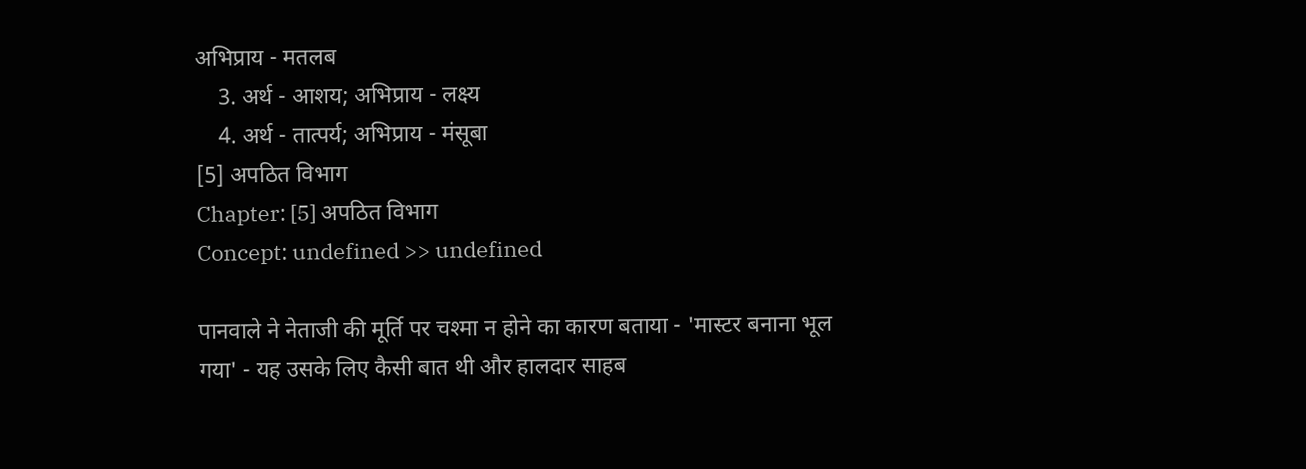अभिप्राय - मतलब
    3. अर्थ - आशय; अभिप्राय - लक्ष्य
    4. अर्थ - तात्पर्य; अभिप्राय - मंसूबा
[5] अपठित विभाग
Chapter: [5] अपठित विभाग
Concept: undefined >> undefined

पानवाले ने नेताजी की मूर्ति पर चश्मा न होने का कारण बताया - 'मास्टर बनाना भूल गया' - यह उसके लिए कैसी बात थी और हालदार साहब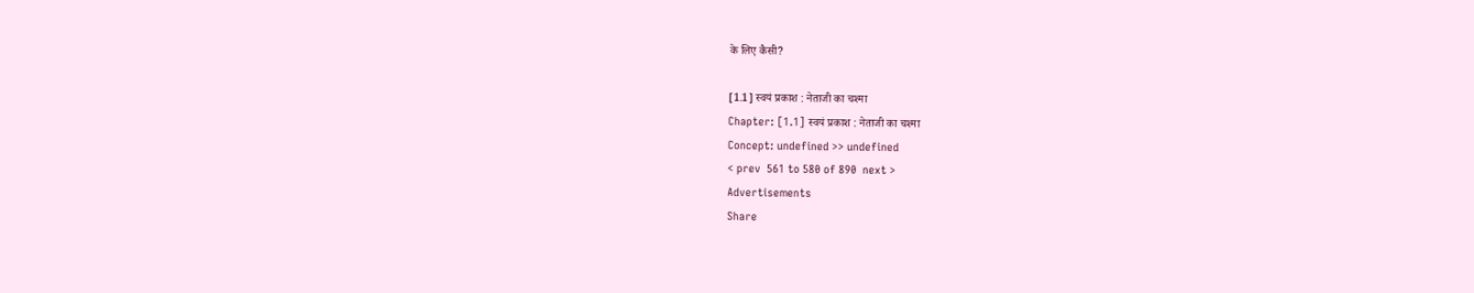के लिए कैसी?

[1.1] स्वयं प्रकाश : नेताजी का चश्मा
Chapter: [1.1] स्वयं प्रकाश : नेताजी का चश्मा
Concept: undefined >> undefined
< prev  561 to 580 of 890  next >
Advertisements
Share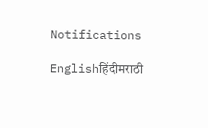Notifications

Englishहिंदीमराठी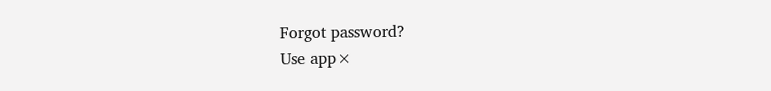Forgot password?
Use app×